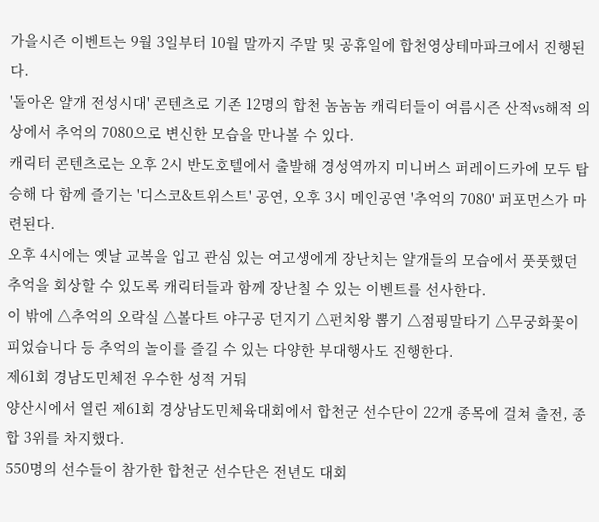가을시즌 이벤트는 9월 3일부터 10월 말까지 주말 및 공휴일에 합천영상테마파크에서 진행된다.
'돌아온 얄개 전성시대' 콘텐츠로 기존 12명의 합천 놈놈놈 캐릭터들이 여름시즌 산적vs해적 의상에서 추억의 7080으로 변신한 모습을 만나볼 수 있다.
캐릭터 콘텐츠로는 오후 2시 반도호텔에서 출발해 경성역까지 미니버스 퍼레이드카에 모두 탑승해 다 함께 즐기는 '디스코&트위스트' 공연, 오후 3시 메인공연 '추억의 7080' 퍼포먼스가 마련된다.
오후 4시에는 옛날 교복을 입고 관심 있는 여고생에게 장난치는 얄개들의 모습에서 풋풋했던 추억을 회상할 수 있도록 캐릭터들과 함께 장난칠 수 있는 이벤트를 선사한다.
이 밖에 △추억의 오락실 △볼다트 야구공 던지기 △펀치왕 뽑기 △점핑말타기 △무궁화꽃이 피었습니다 등 추억의 놀이를 즐길 수 있는 다양한 부대행사도 진행한다.
제61회 경남도민체전 우수한 성적 거둬
양산시에서 열린 제61회 경상남도민체육대회에서 합천군 선수단이 22개 종목에 걸쳐 출전, 종합 3위를 차지했다.
550명의 선수들이 참가한 합천군 선수단은 전년도 대회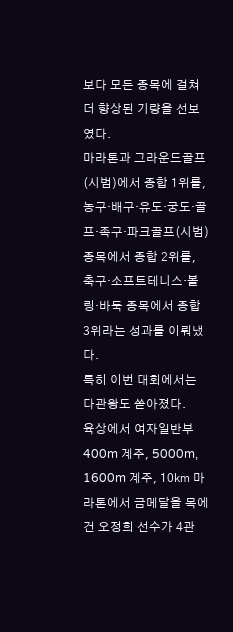보다 모든 종목에 걸쳐 더 향상된 기량을 선보였다.
마라톤과 그라운드골프(시범)에서 종합 1위를, 농구·배구·유도·궁도·골프·족구·파크골프(시범) 종목에서 종합 2위를, 축구·소프트테니스·볼링·바둑 종목에서 종합 3위라는 성과를 이뤄냈다.
특히 이번 대회에서는 다관왕도 쏟아졌다.
육상에서 여자일반부 400m 계주, 5000m, 1600m 계주, 10㎞ 마라톤에서 금메달을 목에 건 오정희 선수가 4관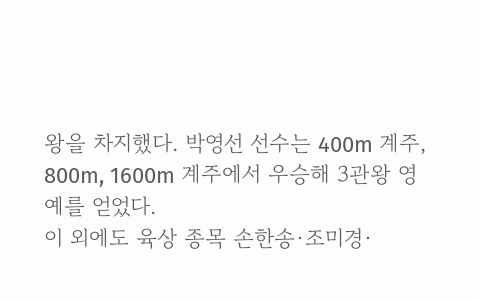왕을 차지했다. 박영선 선수는 400m 계주, 800m, 1600m 계주에서 우승해 3관왕 영예를 얻었다.
이 외에도 육상 종목 손한송·조미경·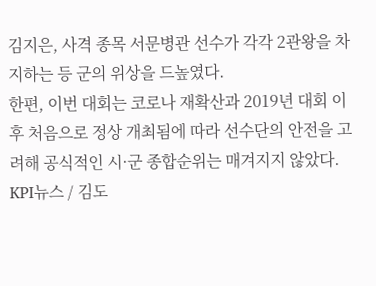김지은, 사격 종목 서문병관 선수가 각각 2관왕을 차지하는 등 군의 위상을 드높였다.
한편, 이번 대회는 코로나 재확산과 2019년 대회 이후 처음으로 정상 개최됨에 따라 선수단의 안전을 고려해 공식적인 시·군 종합순위는 매겨지지 않았다.
KPI뉴스 / 김도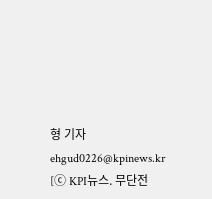형 기자 ehgud0226@kpinews.kr
[ⓒ KPI뉴스. 무단전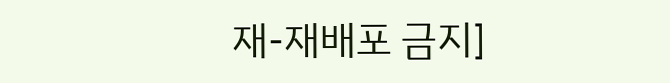재-재배포 금지]